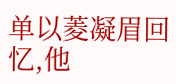单以菱凝眉回忆,他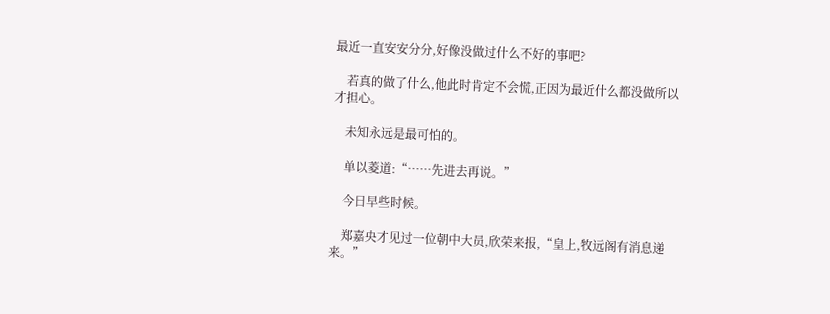最近一直安安分分,好像没做过什么不好的事吧?

    若真的做了什么,他此时肯定不会慌,正因为最近什么都没做所以才担心。

    未知永远是最可怕的。

    单以菱道:“……先进去再说。”

    今日早些时候。

    郑嘉央才见过一位朝中大员,欣荣来报,“皇上,牧远阁有消息递来。”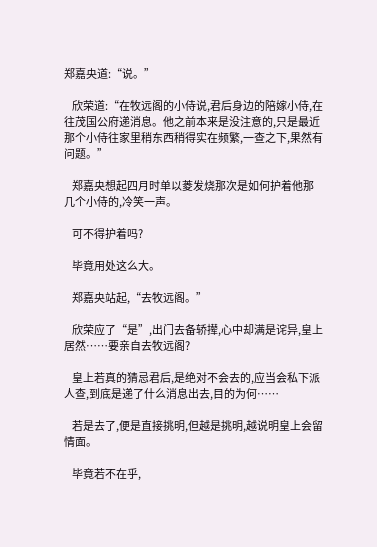郑嘉央道:“说。”

    欣荣道:“在牧远阁的小侍说,君后身边的陪嫁小侍,在往茂国公府递消息。他之前本来是没注意的,只是最近那个小侍往家里稍东西稍得实在频繁,一查之下,果然有问题。”

    郑嘉央想起四月时单以菱发烧那次是如何护着他那几个小侍的,冷笑一声。

    可不得护着吗?

    毕竟用处这么大。

    郑嘉央站起,“去牧远阁。”

    欣荣应了“是”,出门去备轿撵,心中却满是诧异,皇上居然……要亲自去牧远阁?

    皇上若真的猜忌君后,是绝对不会去的,应当会私下派人查,到底是递了什么消息出去,目的为何……

    若是去了,便是直接挑明,但越是挑明,越说明皇上会留情面。

    毕竟若不在乎,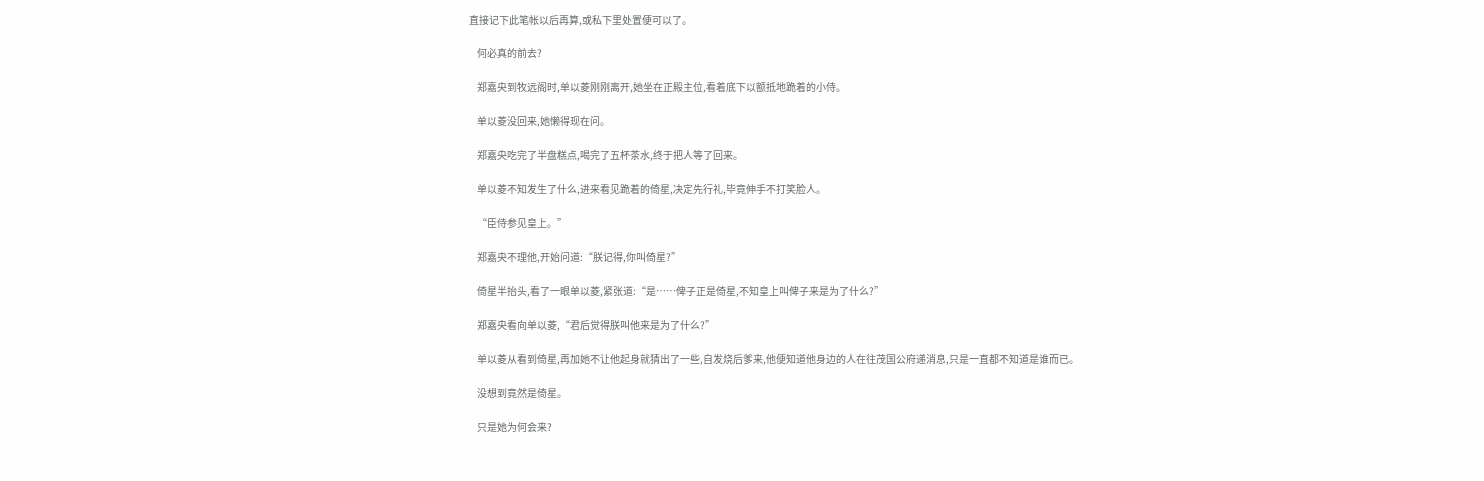直接记下此笔帐以后再算,或私下里处置便可以了。

    何必真的前去?

    郑嘉央到牧远阁时,单以菱刚刚离开,她坐在正殿主位,看着底下以额抵地跪着的小侍。

    单以菱没回来,她懒得现在问。

    郑嘉央吃完了半盘糕点,喝完了五杯茶水,终于把人等了回来。

    单以菱不知发生了什么,进来看见跪着的倚星,决定先行礼,毕竟伸手不打笑脸人。

    “臣侍参见皇上。”

    郑嘉央不理他,开始问道:“朕记得,你叫倚星?”

    倚星半抬头,看了一眼单以菱,紧张道:“是……俾子正是倚星,不知皇上叫俾子来是为了什么?”

    郑嘉央看向单以菱,“君后觉得朕叫他来是为了什么?”

    单以菱从看到倚星,再加她不让他起身就猜出了一些,自发烧后爹来,他便知道他身边的人在往茂国公府递消息,只是一直都不知道是谁而已。

    没想到竟然是倚星。

    只是她为何会来?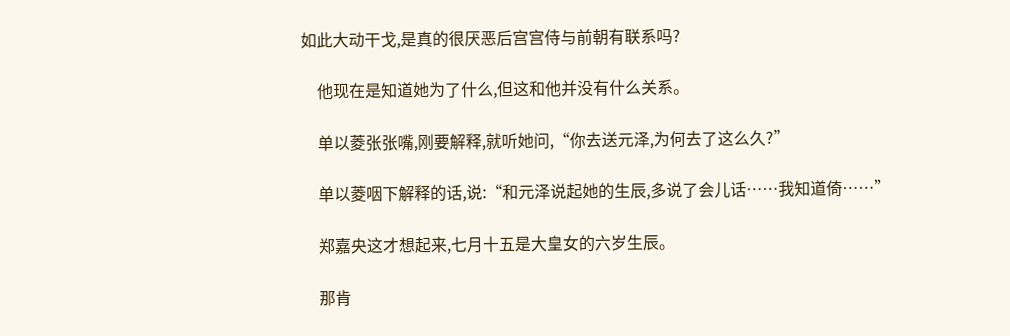如此大动干戈,是真的很厌恶后宫宫侍与前朝有联系吗?

    他现在是知道她为了什么,但这和他并没有什么关系。

    单以菱张张嘴,刚要解释,就听她问,“你去送元泽,为何去了这么久?”

    单以菱咽下解释的话,说:“和元泽说起她的生辰,多说了会儿话……我知道倚……”

    郑嘉央这才想起来,七月十五是大皇女的六岁生辰。

    那肯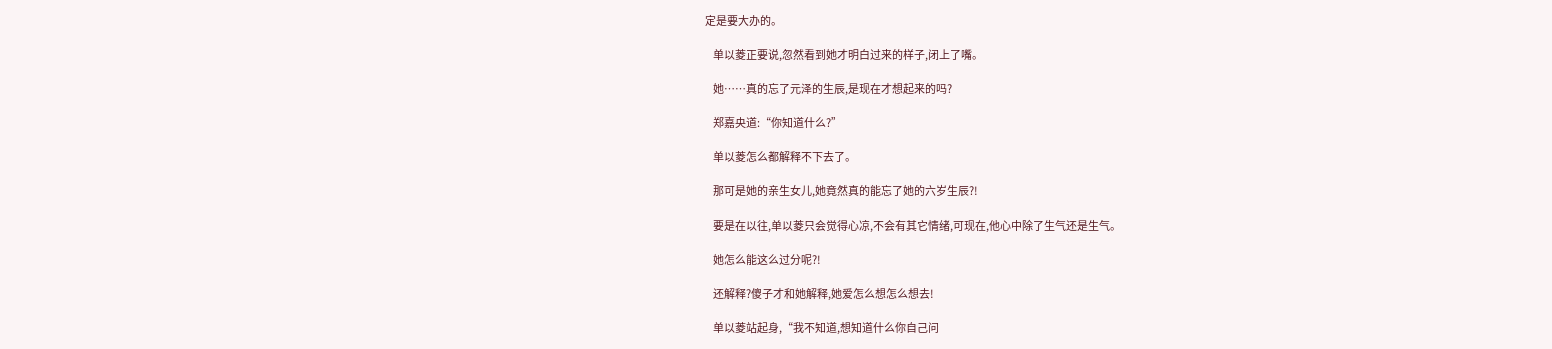定是要大办的。

    单以菱正要说,忽然看到她才明白过来的样子,闭上了嘴。

    她……真的忘了元泽的生辰,是现在才想起来的吗?

    郑嘉央道:“你知道什么?”

    单以菱怎么都解释不下去了。

    那可是她的亲生女儿,她竟然真的能忘了她的六岁生辰?!

    要是在以往,单以菱只会觉得心凉,不会有其它情绪,可现在,他心中除了生气还是生气。

    她怎么能这么过分呢?!

    还解释?傻子才和她解释,她爱怎么想怎么想去!

    单以菱站起身,“我不知道,想知道什么你自己问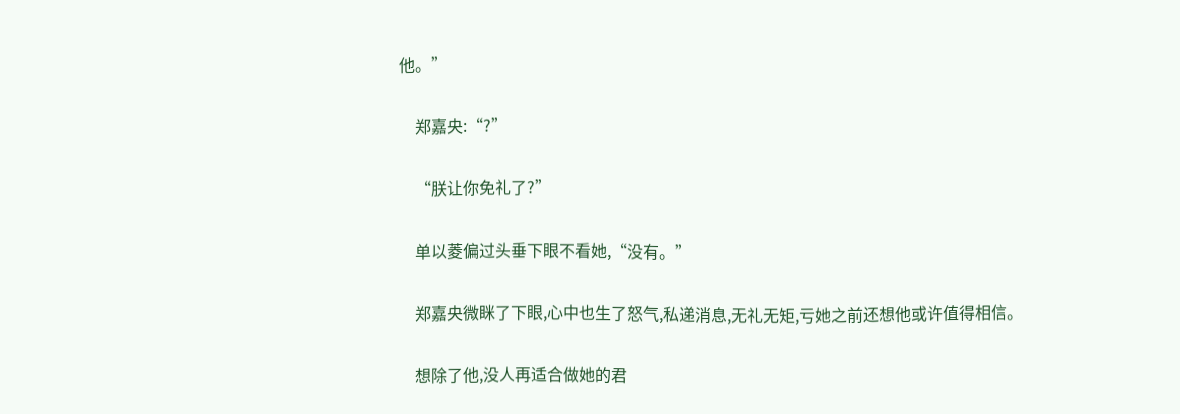他。”

    郑嘉央:“?”

    “朕让你免礼了?”

    单以菱偏过头垂下眼不看她,“没有。”

    郑嘉央微眯了下眼,心中也生了怒气,私递消息,无礼无矩,亏她之前还想他或许值得相信。

    想除了他,没人再适合做她的君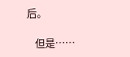后。

    但是……